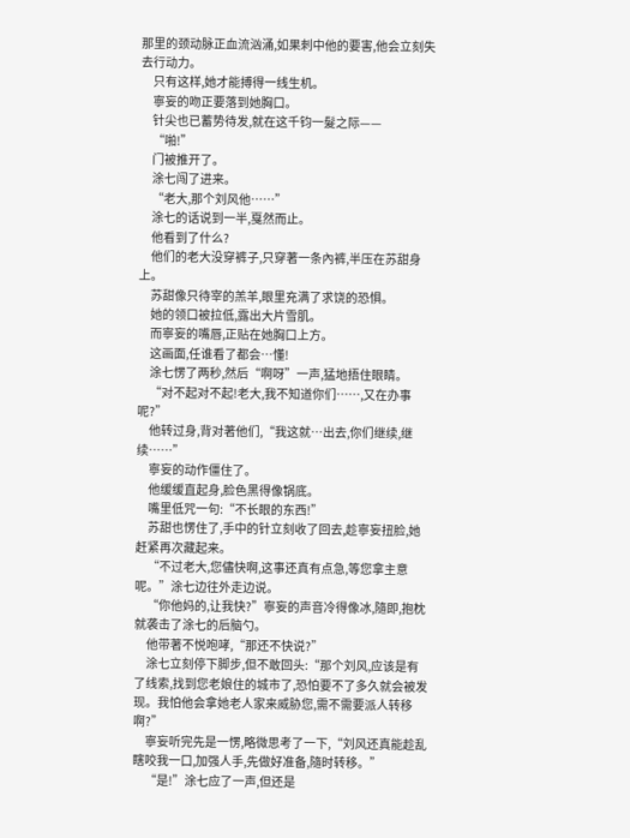那里的颈动脉正血流汹涌,如果刺中他的要害,他会立刻失去行动力。
    只有这样,她才能搏得一线生机。
    寧妄的吻正要落到她胸口。
    针尖也已蓄势待发,就在这千钧一髮之际——
    “啪!”
    门被推开了。
    涂七闯了进来。
    “老大,那个刘风他……”
    涂七的话说到一半,戛然而止。
    他看到了什么?
    他们的老大没穿裤子,只穿著一条內裤,半压在苏甜身上。
    苏甜像只待宰的羔羊,眼里充满了求饶的恐惧。
    她的领口被拉低,露出大片雪肌。
    而寧妄的嘴唇,正贴在她胸口上方。
    这画面,任谁看了都会…懂!
    涂七愣了两秒,然后“啊呀”一声,猛地捂住眼睛。
    “对不起对不起!老大,我不知道你们……,又在办事呢?”
    他转过身,背对著他们,“我这就…出去,你们继续,继续……”
    寧妄的动作僵住了。
    他缓缓直起身,脸色黑得像锅底。
    嘴里低咒一句:“不长眼的东西!”
    苏甜也愣住了,手中的针立刻收了回去,趁寧妄扭脸,她赶紧再次藏起来。
    “不过老大,您儘快啊,这事还真有点急,等您拿主意呢。”涂七边往外走边说。
    “你他妈的,让我快?”寧妄的声音冷得像冰,隨即,抱枕就袭击了涂七的后脑勺。
    他带著不悦咆哮,“那还不快说?”
    涂七立刻停下脚步,但不敢回头:“那个刘风,应该是有了线索,找到您老娘住的城市了,恐怕要不了多久就会被发现。我怕他会拿她老人家来威胁您,需不需要派人转移啊?”
    寧妄听完先是一愣,略微思考了一下,“刘风还真能趁乱瞎咬我一口,加强人手,先做好准备,隨时转移。”
    “是!”涂七应了一声,但还是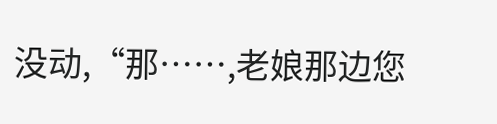没动,“那……,老娘那边您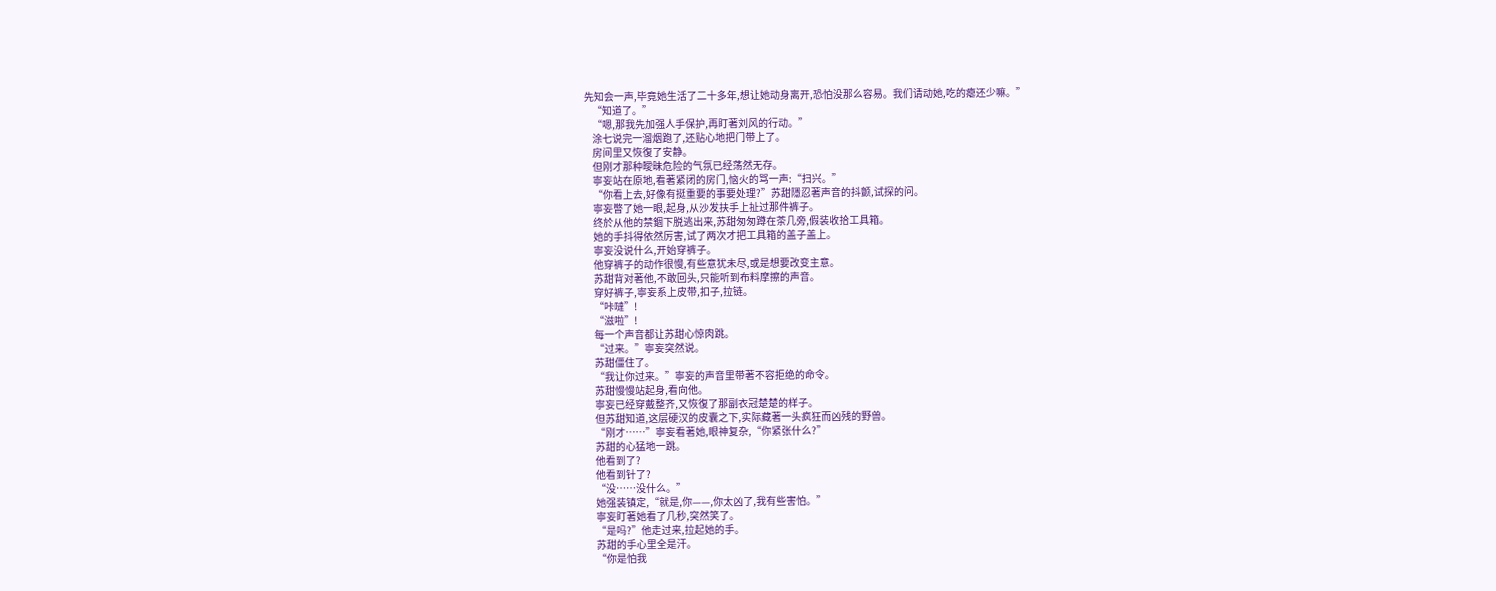先知会一声,毕竟她生活了二十多年,想让她动身离开,恐怕没那么容易。我们请动她,吃的瘪还少嘛。”
    “知道了。”
    “嗯,那我先加强人手保护,再盯著刘风的行动。”
    涂七说完一溜烟跑了,还贴心地把门带上了。
    房间里又恢復了安静。
    但刚才那种曖昧危险的气氛已经荡然无存。
    寧妄站在原地,看著紧闭的房门,恼火的骂一声:“扫兴。”
    “你看上去,好像有挺重要的事要处理?”苏甜隱忍著声音的抖颤,试探的问。
    寧妄暼了她一眼,起身,从沙发扶手上扯过那件裤子。
    终於从他的禁錮下脱逃出来,苏甜匆匆蹲在茶几旁,假装收拾工具箱。
    她的手抖得依然厉害,试了两次才把工具箱的盖子盖上。
    寧妄没说什么,开始穿裤子。
    他穿裤子的动作很慢,有些意犹未尽,或是想要改变主意。
    苏甜背对著他,不敢回头,只能听到布料摩擦的声音。
    穿好裤子,寧妄系上皮带,扣子,拉链。
    “咔噠”!
    “滋啦”!
    每一个声音都让苏甜心惊肉跳。
    “过来。”寧妄突然说。
    苏甜僵住了。
    “我让你过来。”寧妄的声音里带著不容拒绝的命令。
    苏甜慢慢站起身,看向他。
    寧妄已经穿戴整齐,又恢復了那副衣冠楚楚的样子。
    但苏甜知道,这层硬汉的皮囊之下,实际藏著一头疯狂而凶残的野兽。
    “刚才……”寧妄看著她,眼神复杂,“你紧张什么?”
    苏甜的心猛地一跳。
    他看到了?
    他看到针了?
    “没……没什么。”
    她强装镇定,“就是,你——,你太凶了,我有些害怕。”
    寧妄盯著她看了几秒,突然笑了。
    “是吗?”他走过来,拉起她的手。
    苏甜的手心里全是汗。
    “你是怕我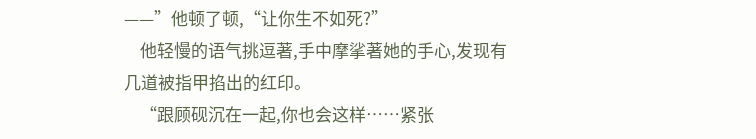——”他顿了顿,“让你生不如死?”
    他轻慢的语气挑逗著,手中摩挲著她的手心,发现有几道被指甲掐出的红印。
    “跟顾砚沉在一起,你也会这样……紧张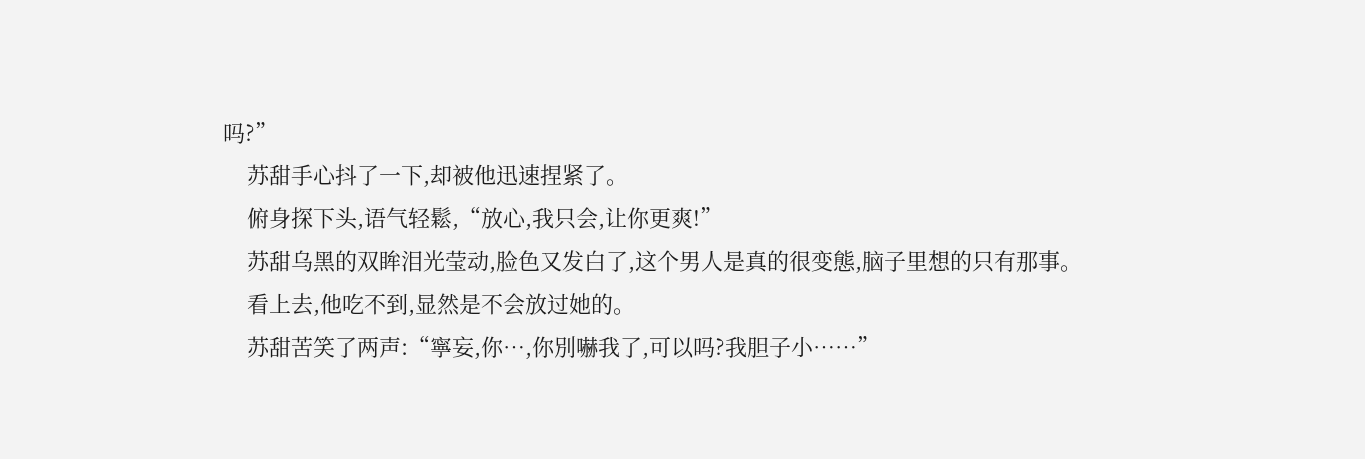吗?”
    苏甜手心抖了一下,却被他迅速捏紧了。
    俯身探下头,语气轻鬆,“放心,我只会,让你更爽!”
    苏甜乌黑的双眸泪光莹动,脸色又发白了,这个男人是真的很变態,脑子里想的只有那事。
    看上去,他吃不到,显然是不会放过她的。
    苏甜苦笑了两声:“寧妄,你…,你別嚇我了,可以吗?我胆子小……”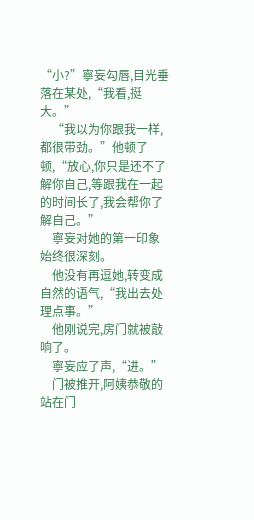“小?”寧妄勾唇,目光垂落在某处,“我看,挺大。”
    “我以为你跟我一样,都很带劲。”他顿了顿,“放心,你只是还不了解你自己,等跟我在一起的时间长了,我会帮你了解自己。”
    寧妄对她的第一印象始终很深刻。
    他没有再逗她,转变成自然的语气,“我出去处理点事。”
    他刚说完,房门就被敲响了。
    寧妄应了声,“进。”
    门被推开,阿姨恭敬的站在门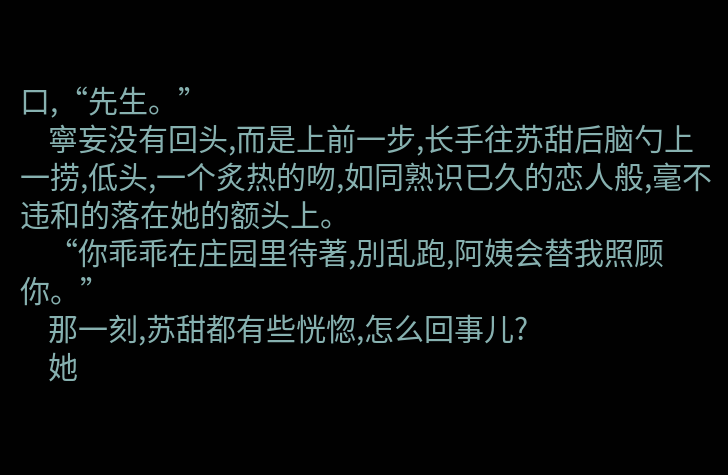口,“先生。”
    寧妄没有回头,而是上前一步,长手往苏甜后脑勺上一捞,低头,一个炙热的吻,如同熟识已久的恋人般,毫不违和的落在她的额头上。
    “你乖乖在庄园里待著,別乱跑,阿姨会替我照顾你。”
    那一刻,苏甜都有些恍惚,怎么回事儿?
    她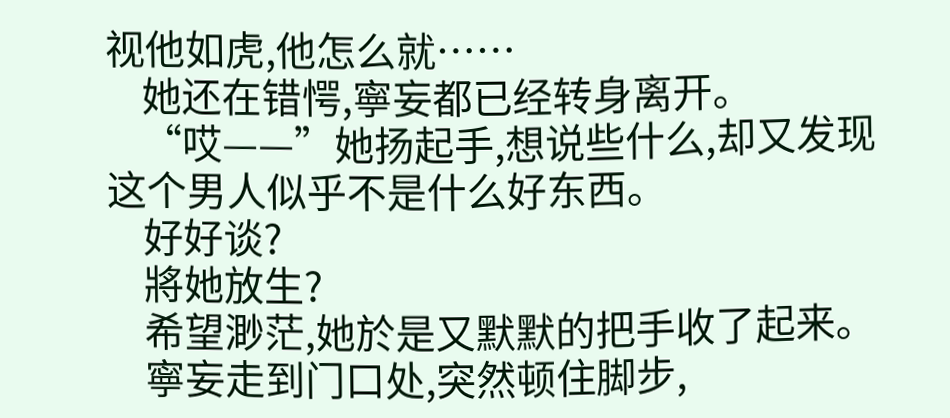视他如虎,他怎么就……
    她还在错愕,寧妄都已经转身离开。
    “哎——”她扬起手,想说些什么,却又发现这个男人似乎不是什么好东西。
    好好谈?
    將她放生?
    希望渺茫,她於是又默默的把手收了起来。
    寧妄走到门口处,突然顿住脚步,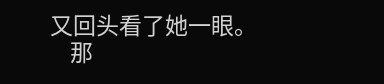又回头看了她一眼。
    那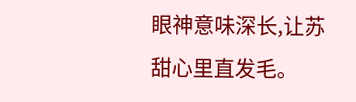眼神意味深长,让苏甜心里直发毛。